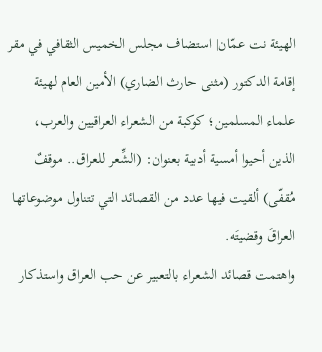الهيئة نت عمّان| استضاف مجلس الخميس الثقافي في مقر إقامة الدكتور (مثنى حارث الضاري) الأمين العام لهيئة علماء المسلمين؛ كوكبة من الشعراء العراقيين والعرب، الذين أحيوا أمسية أدبية بعنوان: (الشِّعر للعراق.. موقفٌ مُقفّى) ألقيت فيها عدد من القصائد التي تتناول موضوعاتها العراقَ وقضيتَه.
واهتمت قصائد الشعراء بالتعبير عن حب العراق واستذكار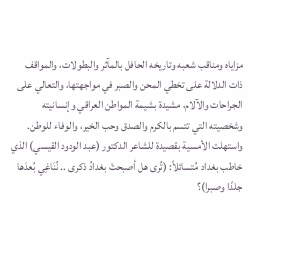مزاياه ومناقب شعبه وتاريخه الحافل بالمآثر والبطولات، والمواقف ذات الدلالة على تخطي المحن والصبر في مواجهتها، والتعالي على الجراحات والآلام، مشيدة بشيمة المواطن العراقي وإنسانيته وشخصيته التي تتسم بالكرم والصدق وحب الخير، والوفاء للوطن.
واستهلت الأمسية بقصيدة للشاعر الدكتور (عبد الودود القيسي) الذي خاطب بغداد مُتسائلاً: (تُرى هل أصبحتْ بغدادُ ذكرى .. نُنَاغِي بُعدَها جلدًا وصبرا)؟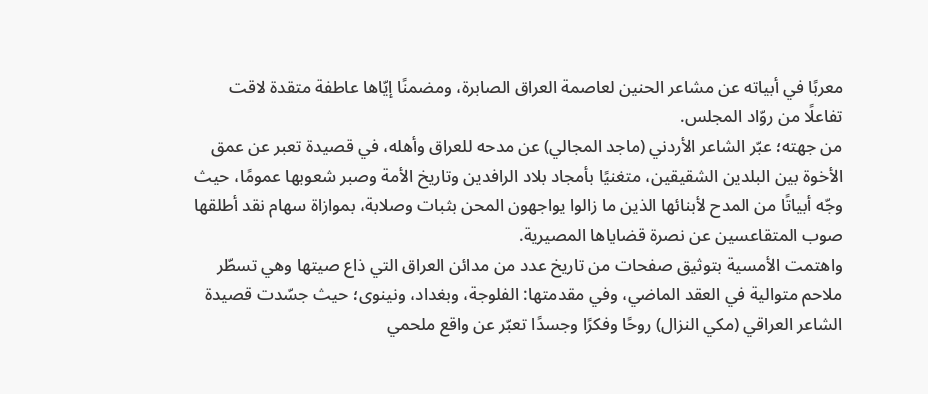معربًا في أبياته عن مشاعر الحنين لعاصمة العراق الصابرة، ومضمنًا إيّاها عاطفة متقدة لاقت تفاعلًا من روّاد المجلس.
من جهته؛ عبّر الشاعر الأردني (ماجد المجالي) عن مدحه للعراق وأهله، في قصيدة تعبر عن عمق الأخوة بين البلدين الشقيقين، متغنيًا بأمجاد بلاد الرافدين وتاريخ الأمة وصبر شعوبها عمومًا، حيث وجّه أبياتًا من المدح لأبنائها الذين ما زالوا يواجهون المحن بثبات وصلابة، بموازاة سهام نقد أطلقها صوب المتقاعسين عن نصرة قضاياها المصيرية.
واهتمت الأمسية بتوثيق صفحات من تاريخ عدد من مدائن العراق التي ذاع صيتها وهي تسطّر ملاحم متوالية في العقد الماضي، وفي مقدمتها: الفلوجة، وبغداد، ونينوى؛ حيث جسّدت قصيدة الشاعر العراقي (مكي النزال) روحًا وفكرًا وجسدًا تعبّر عن واقع ملحمي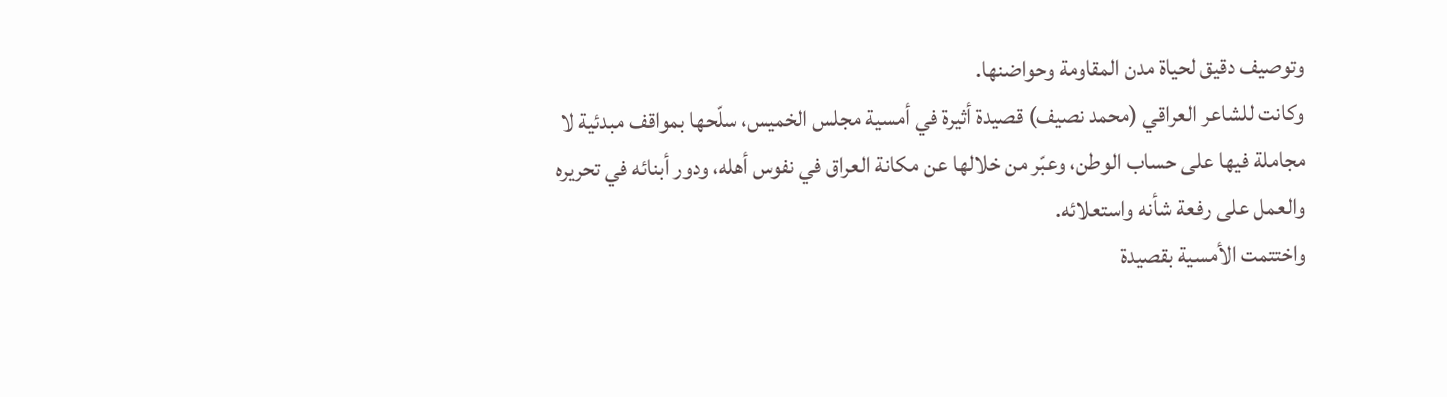وتوصيف دقيق لحياة مدن المقاومة وحواضنها.
وكانت للشاعر العراقي (محمد نصيف) قصيدة أثيرة في أمسية مجلس الخميس، سلّحها بمواقف مبدئية لا مجاملة فيها على حساب الوطن، وعبّر من خلالها عن مكانة العراق في نفوس أهله، ودور أبنائه في تحريره والعمل على رفعة شأنه واستعلائه.
واختتمت الأمسية بقصيدة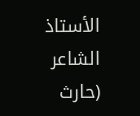الأستاذ الشاعر (حارث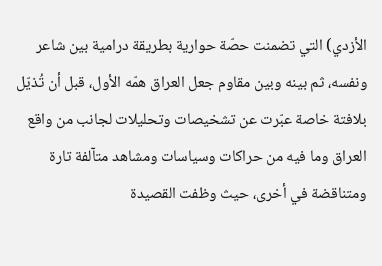الأزدي) التي تضمنت حصّة حوارية بطريقة درامية بين شاعر ونفسه، ثم بينه وبين مقاوم جعل العراق همّه الأول، قبل أن تُذيّل بلافتة خاصة عبّرت عن تشخيصات وتحليلات لجانب من واقع العراق وما فيه من حراكات وسياسات ومشاهد متآلفة تارة ومتناقضة في أخرى، حيث وظفت القصيدة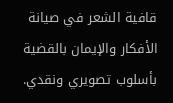قافية الشعر في صيانة الأفكار والإيمان بالقضية بأسلوب تصويري ونقدي.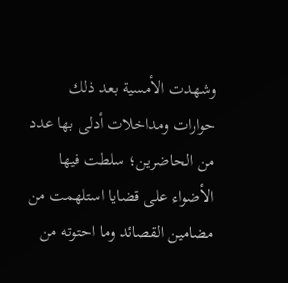وشهدت الأمسية بعد ذلك حوارات ومداخلات أدلى بها عدد من الحاضرين؛ سلطت فيها الأضواء على قضايا استلهمت من مضامين القصائد وما احتوته من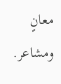معانٍ ومشاعر.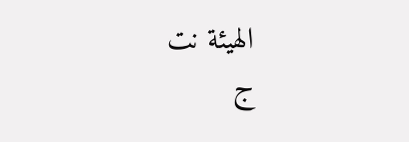الهيئة نت
ج